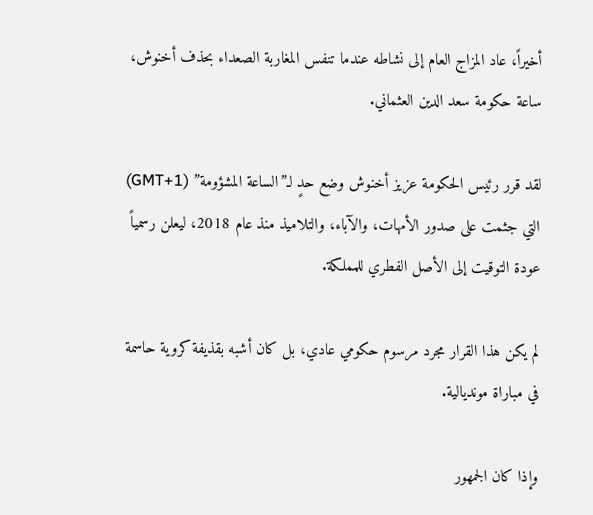أخيراً، عاد المزاج العام إلى نشاطه عندما تنفس المغاربة الصعداء بحذف أخنوش، ساعة حكومة سعد الدين العثماني.

لقد قرر رئيس الحكومة عزيز أخنوش وضع حدٍ لـ”الساعة المشؤومة” (GMT+1) التي جثمت على صدور الأمهات، والآباء، والتلاميذ منذ عام 2018، ليعلن رسمياً عودة التوقيت إلى الأصل الفطري للمملكة.

لم يكن هذا القرار مجرد مرسوم حكومي عادي، بل كان أشبه بقذيفة كروية حاسمة في مباراة مونديالية.

وإذا كان الجمهور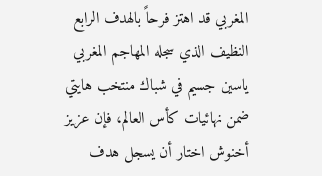المغربي قد اهتز فرحاً بالهدف الرابع النظيف الذي سجله المهاجم المغربي ياسين جسيم في شباك منتخب هايتي ضمن نهائيات كأس العالم، فإن عزيز أخنوش اختار أن يسجل هدف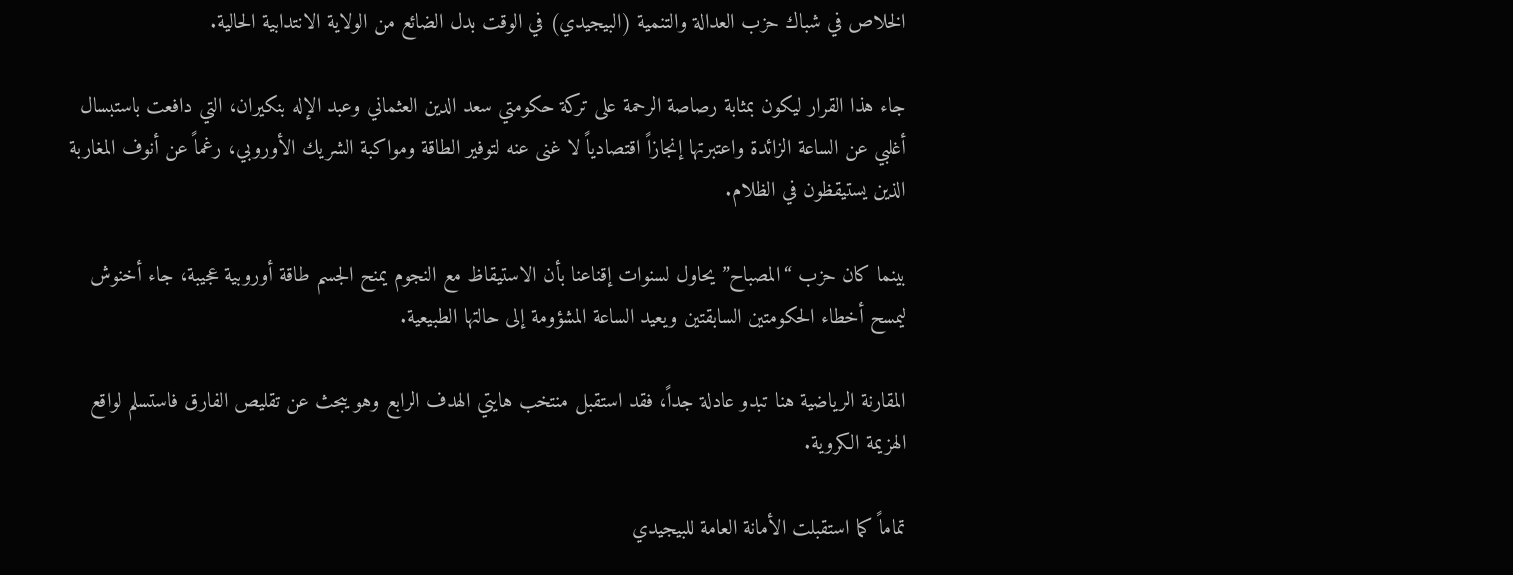الخلاص في شباك حزب العدالة والتنمية (البيجيدي) في الوقت بدل الضائع من الولاية الانتدابية الحالية.

جاء هذا القرار ليكون بمثابة رصاصة الرحمة على تركة حكومتي سعد الدين العثماني وعبد الإله بنكيران، التي دافعت باستبسال أغلبي عن الساعة الزائدة واعتبرتها إنجازاً اقتصادياً لا غنى عنه لتوفير الطاقة ومواكبة الشريك الأوروبي، رغماً عن أنوف المغاربة الذين يستيقظون في الظلام.

بينما كان حزب “المصباح” يحاول لسنوات إقناعنا بأن الاستيقاظ مع النجوم يمنح الجسم طاقة أوروبية عجيبة، جاء أخنوش ليمسح أخطاء الحكومتين السابقتين ويعيد الساعة المشؤومة إلى حالتها الطبيعية.

المقارنة الرياضية هنا تبدو عادلة جداً، فقد استقبل منتخب هايتي الهدف الرابع وهو يبحث عن تقليص الفارق فاستسلم لواقع الهزيمة الكروية.

تماماً كما استقبلت الأمانة العامة للبيجيدي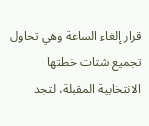قرار إلغاء الساعة وهي تحاول تجميع شتات خطتها الانتخابية المقبلة، لتجد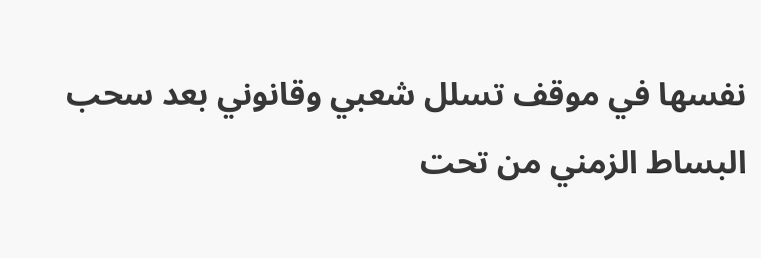نفسها في موقف تسلل شعبي وقانوني بعد سحب البساط الزمني من تحت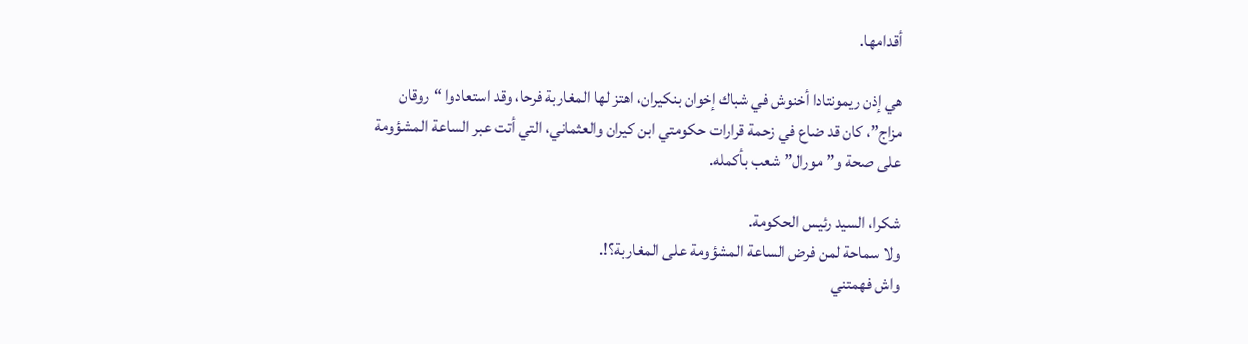أقدامها.

هي إذن ريمونتادا أخنوش في شباك إخوان بنكيران، اهتز لها المغاربة فرحا، وقد استعادوا “روقان مزاج”، كان قد ضاع في زحمة قرارات حكومتي ابن كيران والعثماني، التي أتت عبر الساعة المشؤومة على صحة و”مورال” شعب بأكمله.

شكرا، السيد رئيس الحكومة.
ولا سماحة لمن فرض الساعة المشؤومة على المغاربة؟!.
واش فهمتني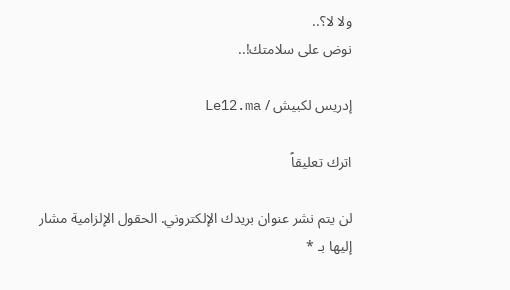ولا لا؟..
نوض على سلامتك!..

إدريس لكبيش / Le12.ma

اترك تعليقاً

لن يتم نشر عنوان بريدك الإلكتروني. الحقول الإلزامية مشار إليها بـ *